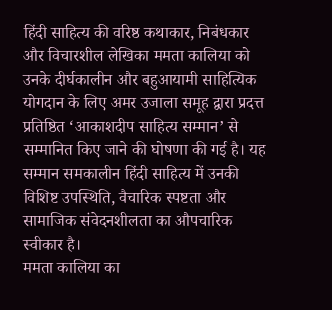हिंदी साहित्य की वरिष्ठ कथाकार, निबंधकार और विचारशील लेखिका ममता कालिया को उनके दीर्घकालीन और बहुआयामी साहित्यिक योगदान के लिए अमर उजाला समूह द्वारा प्रदत्त प्रतिष्ठित ‘आकाशदीप साहित्य सम्मान’ से सम्मानित किए जाने की घोषणा की गई है। यह सम्मान समकालीन हिंदी साहित्य में उनकी विशिष्ट उपस्थिति, वैचारिक स्पष्टता और सामाजिक संवेदनशीलता का औपचारिक स्वीकार है।
ममता कालिया का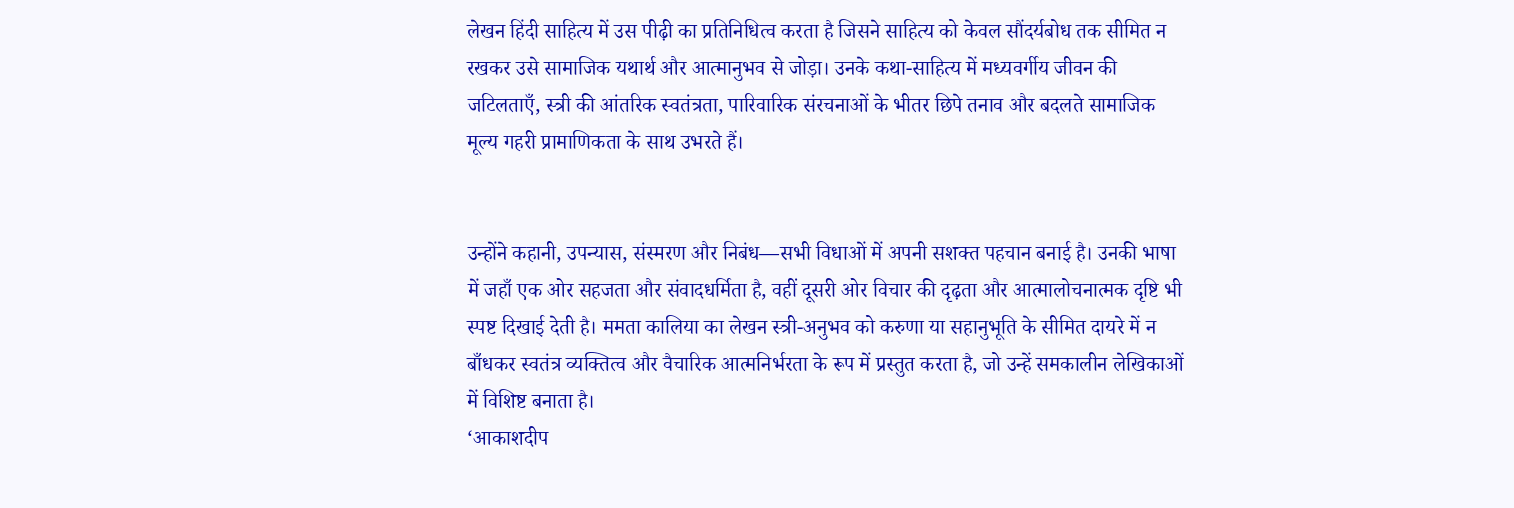लेखन हिंदी साहित्य में उस पीढ़ी का प्रतिनिधित्व करता है जिसने साहित्य को केवल सौंदर्यबोध तक सीमित न रखकर उसे सामाजिक यथार्थ और आत्मानुभव से जोड़ा। उनके कथा-साहित्य में मध्यवर्गीय जीवन की जटिलताएँ, स्त्री की आंतरिक स्वतंत्रता, पारिवारिक संरचनाओं के भीतर छिपे तनाव और बदलते सामाजिक मूल्य गहरी प्रामाणिकता के साथ उभरते हैं।


उन्होंने कहानी, उपन्यास, संस्मरण और निबंध—सभी विधाओं में अपनी सशक्त पहचान बनाई है। उनकी भाषा में जहाँ एक ओर सहजता और संवादधर्मिता है, वहीं दूसरी ओर विचार की दृढ़ता और आत्मालोचनात्मक दृष्टि भी स्पष्ट दिखाई देती है। ममता कालिया का लेखन स्त्री-अनुभव को करुणा या सहानुभूति के सीमित दायरे में न बाँधकर स्वतंत्र व्यक्तित्व और वैचारिक आत्मनिर्भरता के रूप में प्रस्तुत करता है, जो उन्हें समकालीन लेखिकाओं में विशिष्ट बनाता है।
‘आकाशदीप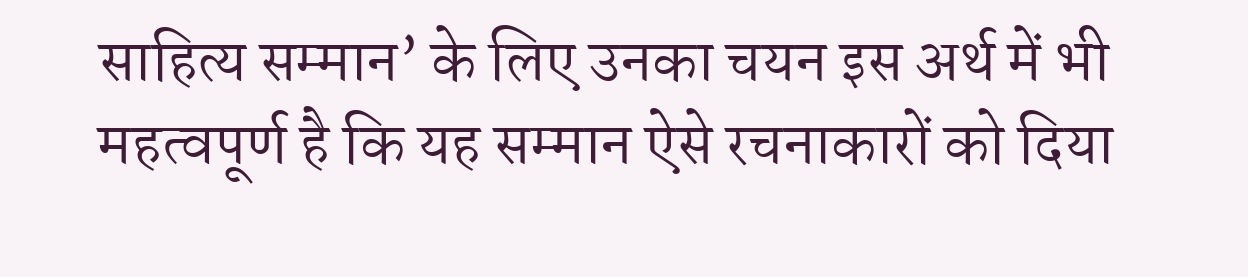साहित्य सम्मान’ के लिए उनका चयन इस अर्थ में भी महत्वपूर्ण है कि यह सम्मान ऐसे रचनाकारों को दिया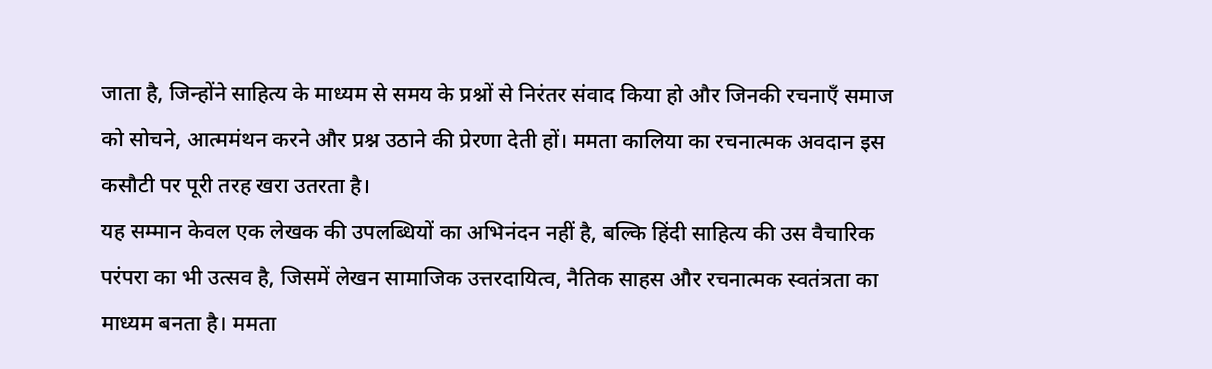जाता है, जिन्होंने साहित्य के माध्यम से समय के प्रश्नों से निरंतर संवाद किया हो और जिनकी रचनाएँ समाज को सोचने, आत्ममंथन करने और प्रश्न उठाने की प्रेरणा देती हों। ममता कालिया का रचनात्मक अवदान इस कसौटी पर पूरी तरह खरा उतरता है।
यह सम्मान केवल एक लेखक की उपलब्धियों का अभिनंदन नहीं है, बल्कि हिंदी साहित्य की उस वैचारिक परंपरा का भी उत्सव है, जिसमें लेखन सामाजिक उत्तरदायित्व, नैतिक साहस और रचनात्मक स्वतंत्रता का माध्यम बनता है। ममता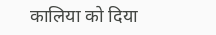कालिया को दिया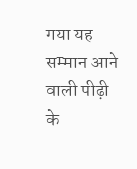गया यह सम्मान आने वाली पीढ़ी के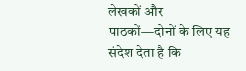लेखकों और पाठकों—दोनों के लिए यह संदेश देता है कि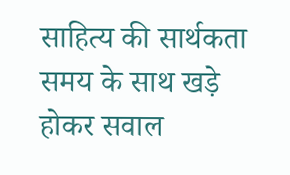साहित्य की सार्थकता समय के साथ खड़े होकर सवाल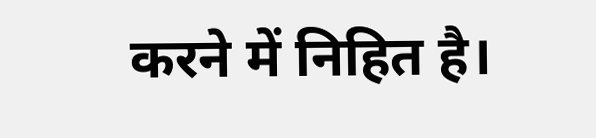करने में निहित है।